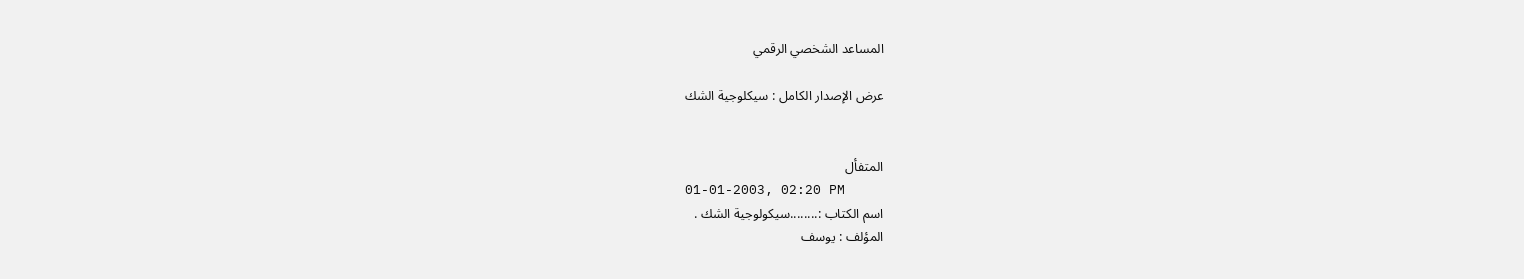المساعد الشخصي الرقمي

عرض الإصدار الكامل : سيكلوجية الشك


المتفأل
01-01-2003, 02:20 PM
اسم الكتاب :........سيكولوجية الشك .
المؤلف : يوسف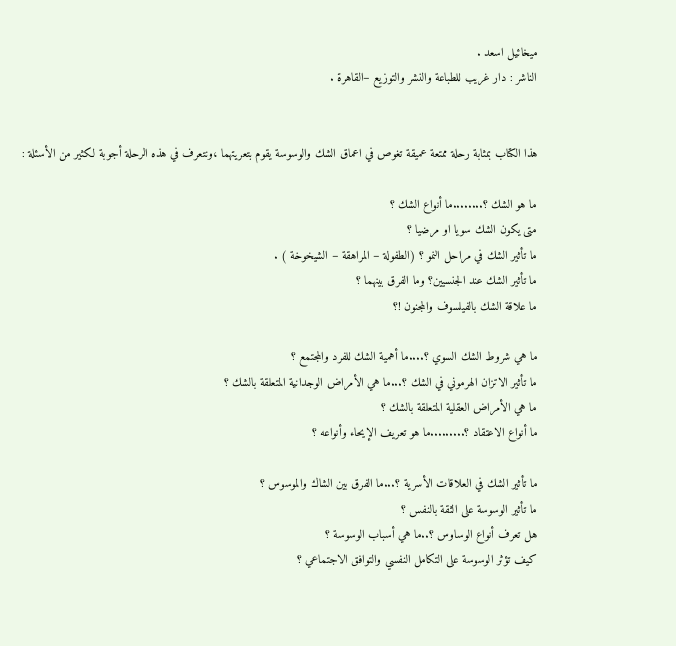ميخائيل اسعد .
الناشر : دار غريب للطباعة والنشر والتوزيع –القاهرة .


هذا الكتاب بمثابة رحلة ممتعة عميقة تغوص في اعماق الشك والوسوسة يقوم بتعريتهما ،ونتعرف في هذه الرحلة أجوبة لكثير من الأسئلة :

ما هو الشك ؟........ما أنواع الشك ؟
متى يكون الشك سويا او مرضيا ؟
ما تأثير الشك في مراحل النمو ؟ (الطفولة – المراهقة – الشيخوخة ) .
ما تأثير الشك عند الجنسيين؟ وما الفرق بينهما ؟
ما علاقة الشك بالفيلسوف والمجنون !؟

ما هي شروط الشك السوي ؟....ما أهمية الشك للفرد والمجتمع ؟
ما تأثير الاتزان الهرموني في الشك ؟...ما هي الأمراض الوجدانية المتعلقة بالشك ؟
ما هي الأمراض العقلية المتعلقة بالشك ؟
ما أنواع الاعتقاد ؟.........ما هو تعريف الإيحاء وأنواعه ؟

ما تأثير الشك في العلاقات الأسرية ؟...ما الفرق بين الشاك والموسوس ؟
ما تأثير الوسوسة على الثقة بالنفس ؟
هل تعرف أنواع الوساوس ؟..ما هي أسباب الوسوسة ؟
كيف تؤثر الوسوسة على التكامل النفسي والتوافق الاجتماعي ؟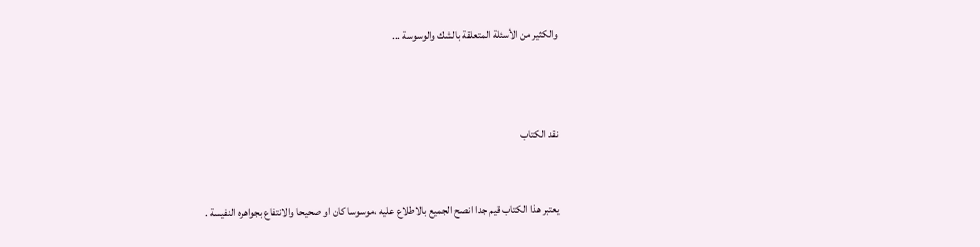والكثير من الأسئلة المتعلقة بالشك والوسوسة ...



نقد الكتاب


يعتبر هذا الكتاب قيم جدا انصح الجميع بالاطلاع عليه ،موسوسا كان او صحيحا والانتفاع بجواهره النفيسة .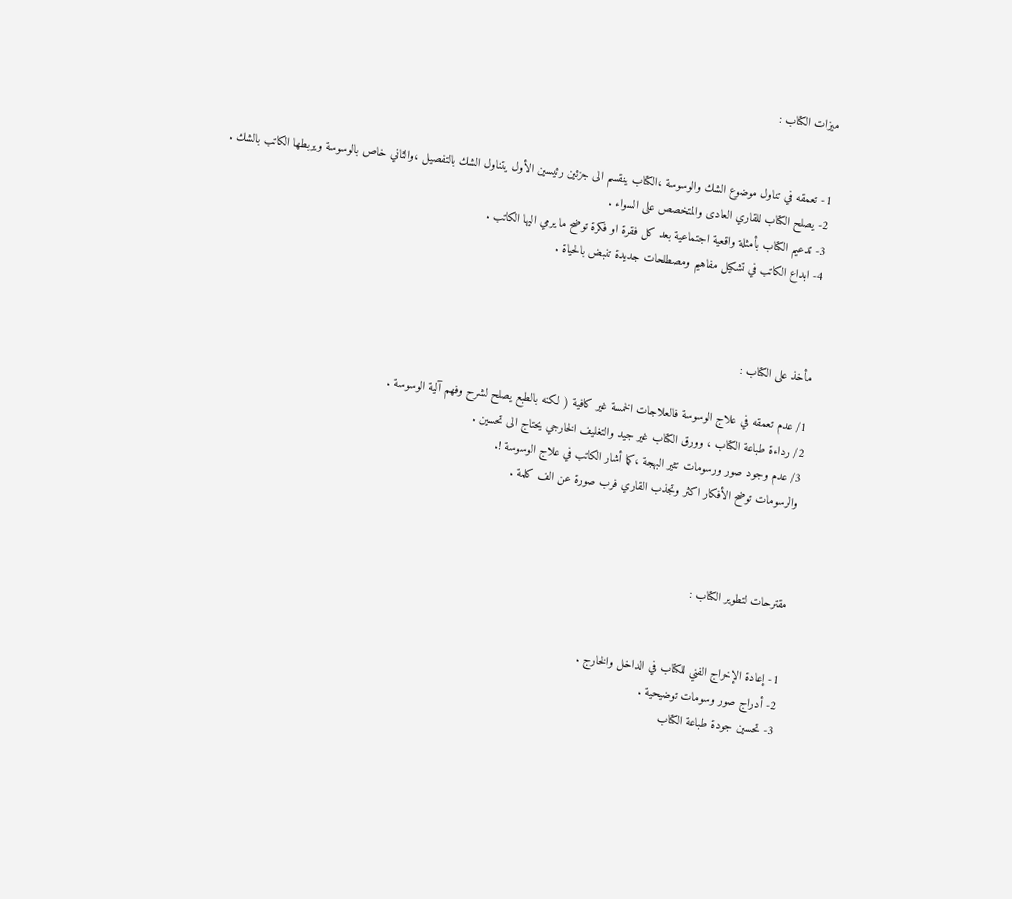ميزات الكتاب :


1- تعمقه في تناول موضوع الشك والوسوسة ،الكتاب ينقسم الى جزئين رئيسين الأول يتناول الشك بالتفصيل ،والثاني خاص بالوسوسة ويربطها الكاتب بالشك .
2- يصلح الكتاب للقاري العادى والمتخصص على السواء .
3- تدعيم الكتاب بأمثلة واقعية اجتماعية بعد كل فقرة او فكرة توضح ما يرمي اليها الكاتب .
4- ابداع الكاتب في تشكيل مفاهيم ومصطلحات جديدة تنبض بالحياة .



مأخذ على الكتاب :

1/ عدم تعمقه في علاج الوسوسة فالعلاجات الخمسة غير كافية ( لكنه بالطبع يصلح لشرح وفهم آلية الوسوسة .
2/ رداءة طباعة الكتاب ، وورق الكتاب غير جيد والتغليف الخارجي يحتاج الى تحسين .
3/ عدم وجود صور ورسومات تثير البهجة ،كما أشار الكاتب في علاج الوسوسة !.
والرسومات توضح الأفكار اكثر وتجذب القاري فرب صورة عن الف كلمة .



مقترحات لتطوير الكتاب :


1- إعادة الإخراج الفني للكتاب في الداخل والخارج .
2- أدراج صور وسومات توضيحية .
3- تحسين جودة طباعة الكتاب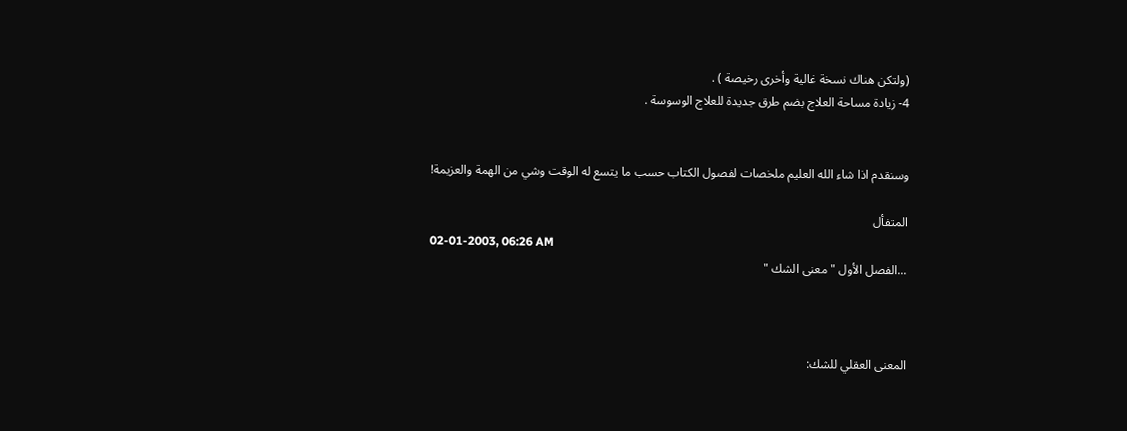(ولتكن هناك نسخة غالية وأخرى رخيصة ) .
4- زيادة مساحة العلاج بضم طرق جديدة للعلاج الوسوسة .


وسنقدم اذا شاء الله العليم ملخصات لفصول الكتاب حسب ما يتسع له الوقت وشي من الهمة والعزيمة!

المتفأل
02-01-2003, 06:26 AM
...الفصل الأول " معنى الشك "



المعنى العقلي للشك: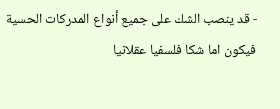- قد ينصب الشك على جميع أنواع المدركات الحسية فيكون اما شكا فلسفيا عقلانيا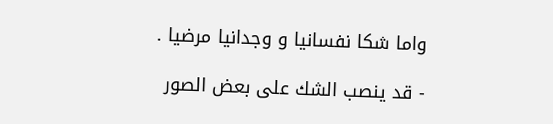واما شكا نفسانيا و وجدانيا مرضيا .

- قد ينصب الشك على بعض الصور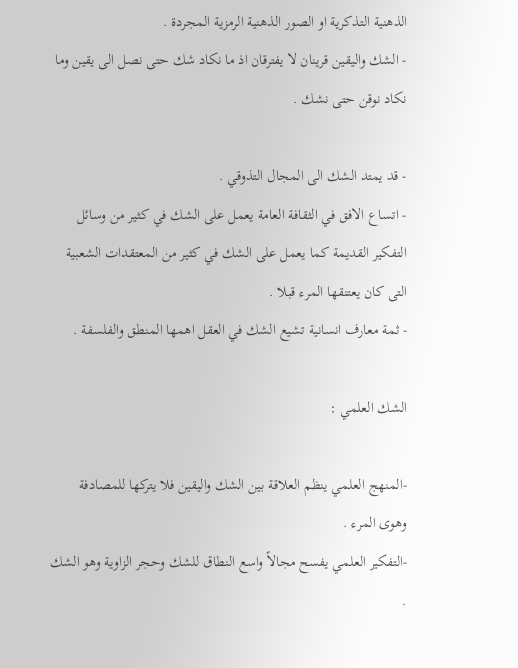الذهنية التذكرية او الصور الذهنية الرمزية المجردة .
- الشك واليقين قرينان لا يفترقان اذ ما نكاد شك حتى نصل الى يقين وما نكاد نوقن حتى نشك .

- قد يمتد الشك الى المجال التذوقي .
- اتساع الافق في الثقافة العامة يعمل على الشك في كثير من وسائل التفكير القديمة كما يعمل على الشك في كثير من المعتقدات الشعبية التى كان يعتنقها المرء قبلا .
- ثمة معارف انسانية تشيع الشك في العقل اهمها المنطق والفلسفة .

الشك العلمي :

-المنهج العلمي ينظم العلاقة بين الشك واليقين فلا يتركها للمصادفة وهوى المرء .
-التفكير العلمي يفسح مجالاً واسع النطاق للشك وحجر الزاوية وهو الشك .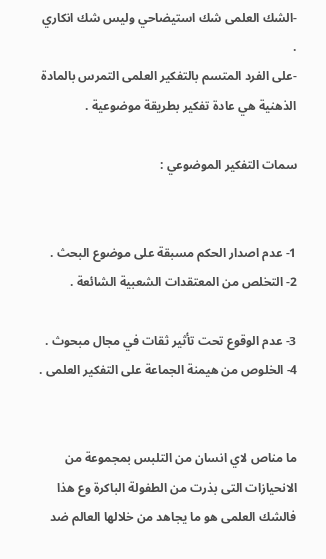-الشك العلمى شك استيضاحي وليس شك انكاري .
-على الفرد المتسم بالتفكير العلمى التمرس بالمادة الذهنية هي عادة تفكير بطريقة موضوعية .

سمات التفكير الموضوعي :


1- عدم اصدار الحكم مسبقة على موضوع البحث .
2- التخلص من المعتقدات الشعبية الشائعة .

3- عدم الوقوع تحت تأثير ثقات في مجال مبحوث .
4- الخلوص من هيمنة الجماعة على التفكير العلمى .


ما مناص لاي انسان من التلبس بمجموعة من الانحيازات التى بذرت من الطفولة الباكرة وع هذا فالشك العلمى هو ما يجاهد من خلالها العالم ضد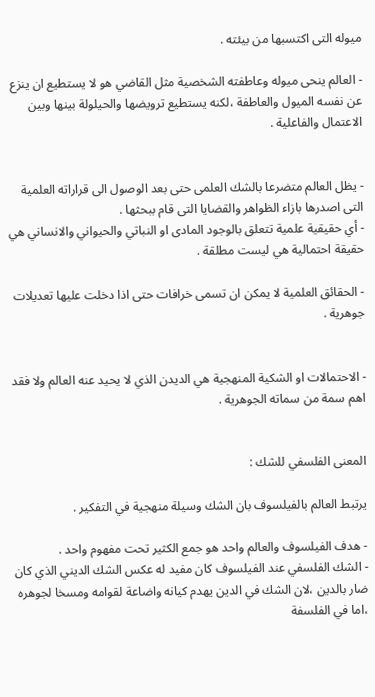ميوله التى اكتسبها من بيئته .

- العالم ينحى ميوله وعاطفته الشخصية مثل القاضي هو لا يستطيع ان ينزع عن نفسه الميول والعاطفة ،لكنه يستطيع ترويضها والحيلولة بينها وبين الاعتمال والفاعلية .


- يظل العالم متضرعا بالشك العلمى حتى بعد الوصول الى قراراته العلمية التى اصدرها بازاء الظواهر والقضايا التى قام ببحثها .
- أي حقيقية علمية تتعلق بالوجود المادى او النباتي والحيواني والانساني هي حقيقة احتمالية هي ليست مطلقة .

- الحقائق العلمية لا يمكن ان تسمى خرافات حتى اذا دخلت عليها تعديلات جوهرية .


- الاحتمالات او الشكية المنهجية هي الديدن الذي لا يحيد عنه العالم ولا فقد اهم سمة من سماته الجوهرية .


المعنى الفلسفي للشك :

يرتبط العالم بالفيلسوف بان الشك وسيلة منهجية في التفكير .

- هدف الفيلسوف والعالم واحد هو جمع الكثير تحت مفهوم واحد .
- الشك الفلسفي عند الفيلسوف كان مفيد له عكس الشك الديني الذي كان ضار بالدين ،لان الشك في الدين يهدم كيانه واضاعة لقوامه ومسخا لجوهره ،اما في الفلسفة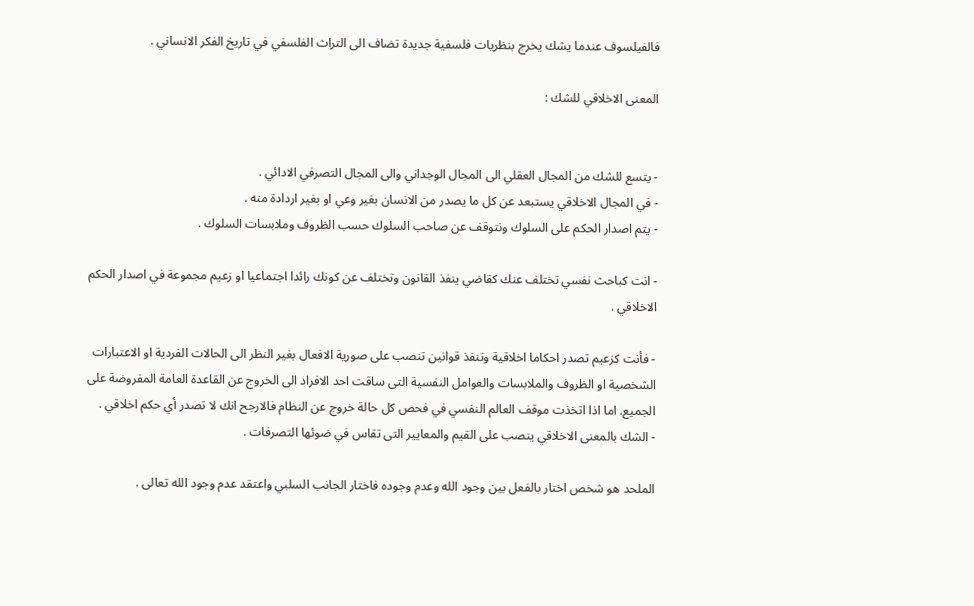فالفيلسوف عندما يشك يخرج بنظريات فلسفية جديدة تضاف الى التراث الفلسفي في تاريخ الفكر الانساني .

المعنى الاخلاقي للشك :


- يتسع للشك من المجال العقلي الى المجال الوجداني والى المجال التصرفي الادائي .
- في المجال الاخلاقي يستبعد عن كل ما يصدر من الانسان بغير وعي او بغير اردادة منه .
- يتم اصدار الحكم على السلوك ونتوقف عن صاحب السلوك حسب الظروف وملابسات السلوك .

- انت كباحث نفسي تختلف عنك كقاضي ينفذ القانون وتختلف عن كونك رائدا اجتماعيا او زعيم مجموعة في اصدار الحكم الاخلاقي .

- فأنت كزعيم تصدر احكاما اخلاقية وتنفذ قوانين تنصب على صورية الافعال بغير النظر الى الحالات الفردية او الاعتبارات الشخصية او الظروف والملابسات والعوامل النفسية التى ساقت احد الافراد الى الخروج عن القاعدة العامة المفروضة على الجميع. اما اذا اتخذت موقف العالم النفسي في فحص كل حالة خروج عن النظام فالارجح انك لا تصدر أي حكم اخلاقي .
- الشك بالمعنى الاخلاقي ينصب على القيم والمعايير التى تقاس في ضوئها التصرفات .

الملحد هو شخص اختار بالفعل بين وجود الله وعدم وجوده فاختار الجانب السلبي واعتقد عدم وجود الله تعالى .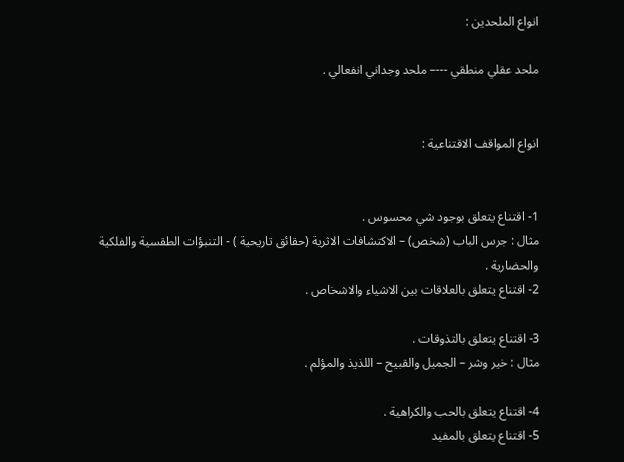انواع الملحدين :

ملحد عقلي منطقي ---– ملحد وجداني انفعالي .


انواع المواقف الاقتناعية :


1- اقتناع يتعلق بوجود شي محسوس .
مثال : جرس الباب (شخص) – الاكتشافات الاثرية (حقائق تاريحية ) - التنبؤات الطقسية والفلكية والحضارية .
2- اقتناع يتعلق بالعلاقات بين الاشياء والاشخاص .

3- اقتناع يتعلق بالتذوقات .
مثال : خير وشر – الجميل والقبيح – اللذيذ والمؤلم .

4- اقتناع يتعلق بالحب والكراهية .
5- اقتناع يتعلق بالمفيد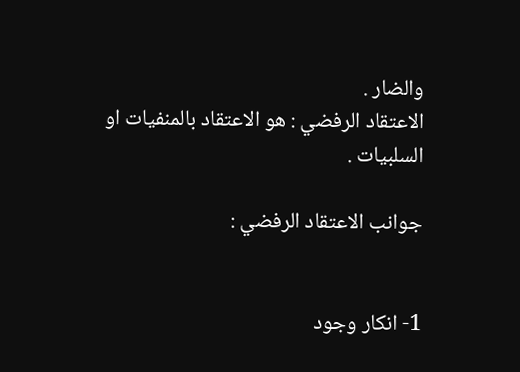والضار .
الاعتقاد الرفضي : هو الاعتقاد بالمنفيات او السلبيات .

جوانب الاعتقاد الرفضي :


1- انكار وجود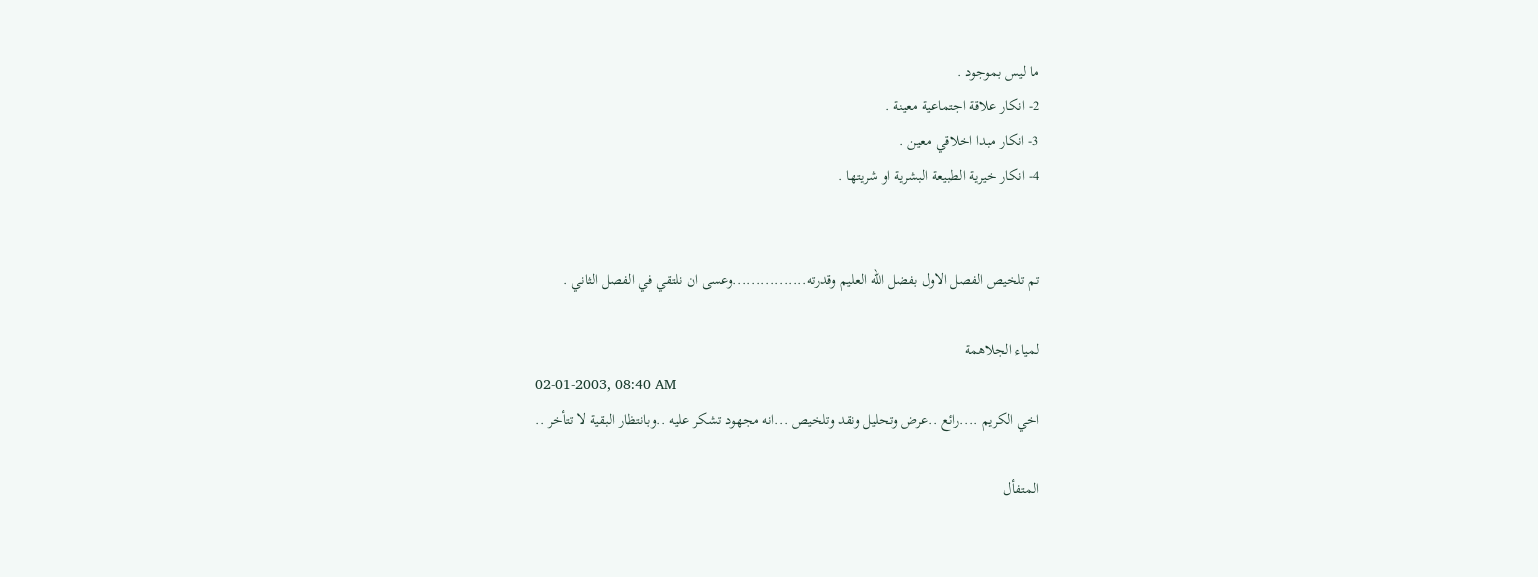ما ليس بموجود .
2- انكار علاقة اجتماعية معينة .
3- انكار مبدا اخلاقي معين .
4- انكار خيرية الطبيعة البشرية او شريتها .


تم تلخيص الفصل الاول بفضل الله العليم وقدرته................وعسى ان نلتقي في الفصل الثاني .

لمياء الجلاهمة
02-01-2003, 08:40 AM
اخي الكريم ....رائع ..عرض وتحليل ونقد وتلخيص ...انه مجهود تشكر عليه ..وبانتظار البقية لا تتأخر ..

المتفأل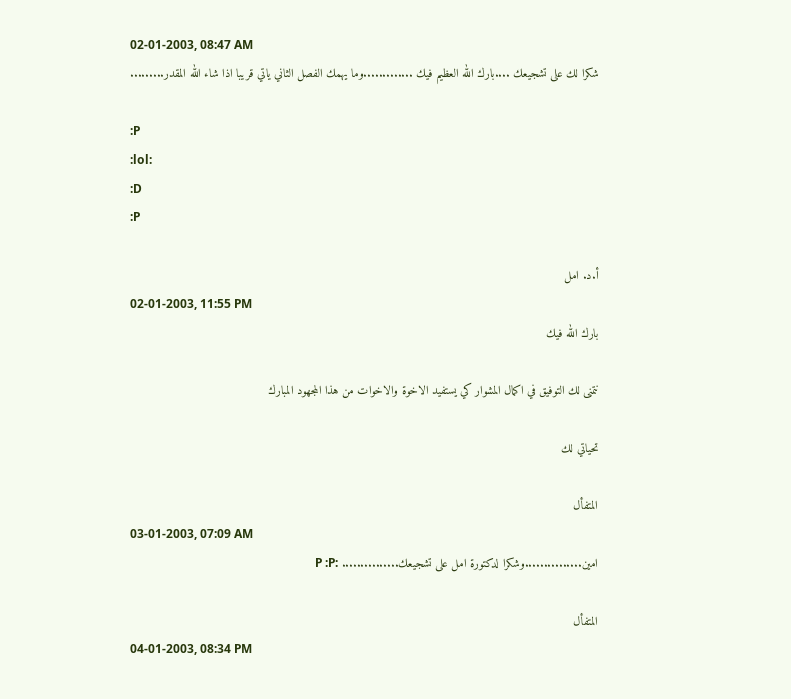02-01-2003, 08:47 AM
شكرا لك على تشجيعك ....بارك الله العظيم فيك .............وما يهمك الفصل الثاني ياتي قريبا اذا شاء الله المقدر.........

:P
:lol:
:D
:P

أ.د. امل
02-01-2003, 11:55 PM
بارك الله فيك

نتمنى لك التوفيق في اكمال المشوار كي يستفيد الاخوة والاخوات من هذا المجهود المبارك

تحياتي لك

المتفأل
03-01-2003, 07:09 AM
امين...............وشكرا لدكتورة امل على تشجيعك............... :P :P

المتفأل
04-01-2003, 08:34 PM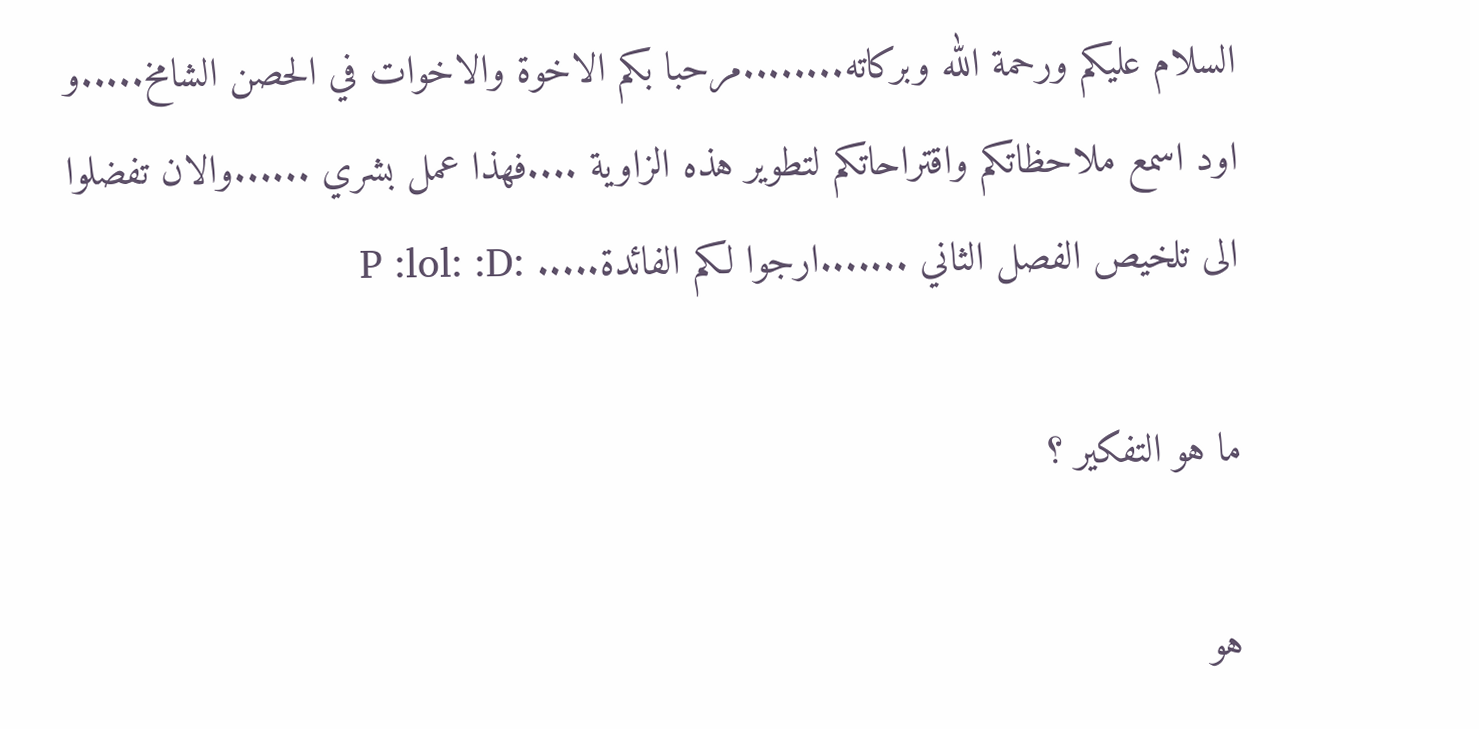السلام عليكم ورحمة الله وبركاته........مرحبا بكم الاخوة والاخوات في الحصن الشامخ.....و اود اسمع ملاحظاتكم واقتراحاتكم لتطوير هذه الزاوية ....فهذا عمل بشري ......والان تفضلوا الى تلخيص الفصل الثاني .......ارجوا لكم الفائدة..... :P :lol: :D

ما هو التفكير ؟

هو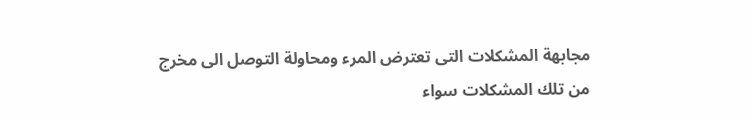مجابهة المشكلات التى تعترض المرء ومحاولة التوصل الى مخرج من تلك المشكلات سواء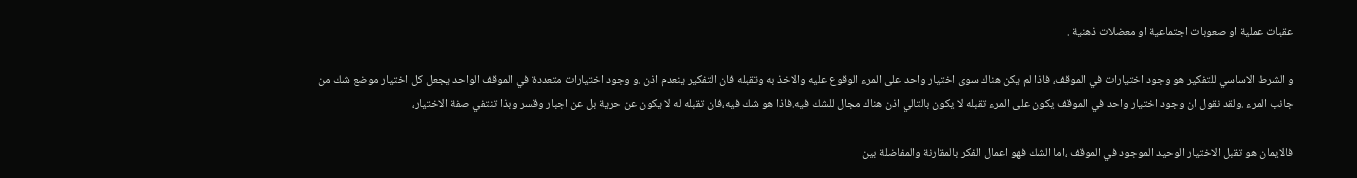عقبات عملية او صعوبات اجتماعية او معضلات ذهنية .

و الشرط الاساسي للتفكير هو وجود اختيارات في الموقف، فاذا لم يكن هناك سوى اختيار واحد على المرء الوقوع عليه والاخذ به وتقبله فان التفكير ينعدم اذن .و وجود اختيارات متعددة في الموقف الواحد يجعل كل اختيار موضع شك من جانب المرء .ولقد نقول ان وجود اختيار واحد في الموقف يكون على المرء تقبله لا يكون بالتالي اذن هناك مجال للشك فيه.فاذا هو شك فيه،فان تقبله له لا يكون عن حرية بل عن اجبار وقسر وبذا تنتفي صفة الاختيار،

فالايمان هو تقبل الاختيار الوحيد الموجود في الموقف ،اما الشك فهو اعمال الفكر بالمقارنة والمفاضلة بين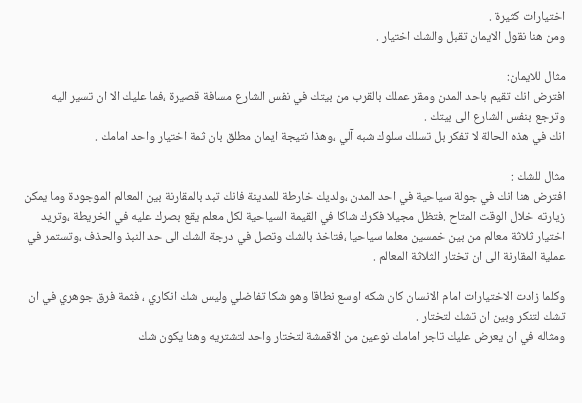اختيارات كثيرة .
ومن هنا نقول الايمان تقبل والشك اختيار .

مثال للايمان:
افترض انك تقيم باحد المدن ومقر عملك بالقرب من بيتك في نفس الشارع مسافة قصيرة ،فما عليك الا ان تسير اليه وترجع بنفس الشارع الى بيتك .
انك في هذه الحالة لا تفكر بل تسلك سلوك شبه آلي ،وهذا نتيجة ايمان مطلق بان ثمة اختيار واحد امامك .

مثال للشك :
افترض هنا انك في جولة سياحية في احد المدن ،ولديك خارطة للمدينة فانك تبد بالمقارنة بين المعالم الموجودة وما يمكن زيارته خلال الوقت المتاح .فتظل مجيلا فكرك شاكا في القيمة السياحية لكل معلم يقع بصرك عليه في الخريطة ،وتريد اختيار ثلاثة معالم من بين خمسين معلما سياحيا ،فتاخذ بالشك وتصل في درجة الشك الى حد النبذ والحذف ،وتستمر في عملية المقارنة الى ان تختار الثلاثة المعالم .

وكلما زادت الاختيارات امام الانسان كان شكه اوسع نطاقا وهو شكا تفاضلي وليس شك انكاري ، فثمة فرق جوهري في ان تشك لتنكر وبين ان تشك لتختار .
ومثاله في ان يعرض عليك تاجر امامك نوعين من الاقمشة لتختار واحد لتشتريه وهنا يكون شك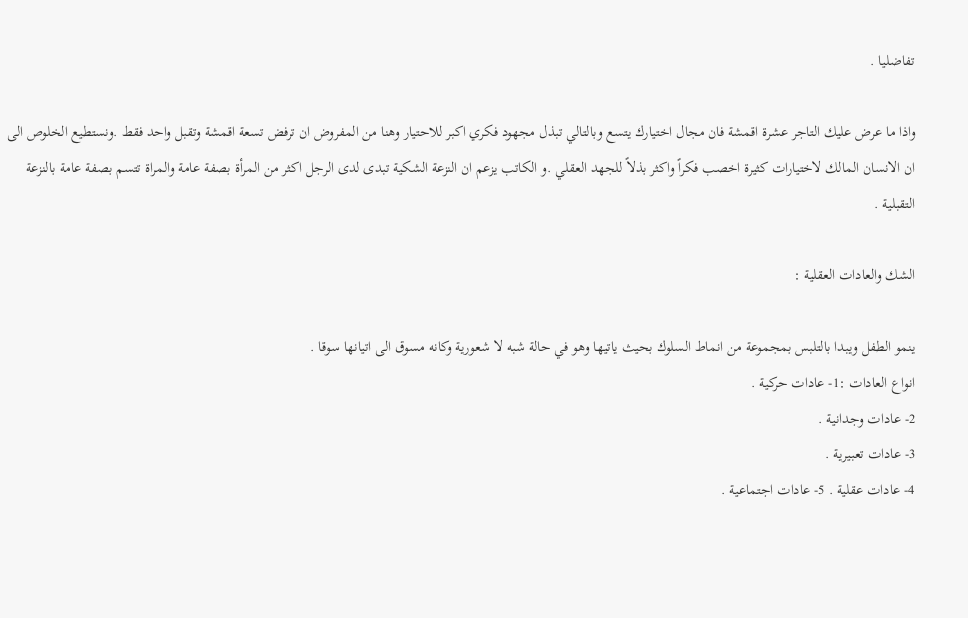تفاضليا .

واذا ما عرض عليك التاجر عشرة اقمشة فان مجال اختيارك يتسع وبالتالي تبذل مجهود فكري اكبر للاحتيار وهنا من المفروض ان ترفض تسعة اقمشة وتقبل واحد فقط .ونستطيع الخلوص الى ان الانسان المالك لاختيارات كثيرة اخصب فكراً واكثر بذلاً للجهد العقلي .و الكاتب يزعم ان النزعة الشكية تبدى لدى الرجل اكثر من المرأة بصفة عامة والمراة تتسم بصفة عامة بالنزعة التقبلية .

الشك والعادات العقلية :

ينمو الطفل ويبدا بالتلبس بمجموعة من انماط السلوك بحيث ياتيها وهو في حالة شبه لا شعورية وكانه مسوق الى اتيانها سوقا .
انواع العادات :1- عادات حركية .
2- عادات وجدانية .
3- عادات تعبيرية .
4- عادات عقلية . 5- عادات اجتماعية .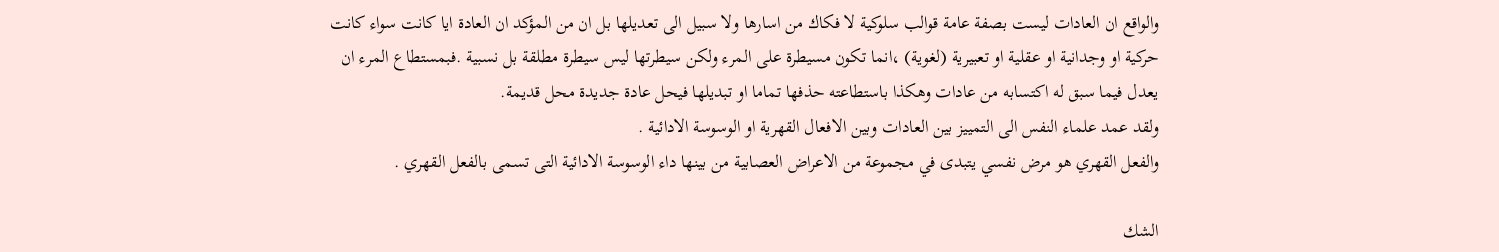والواقع ان العادات ليست بصفة عامة قوالب سلوكية لا فكاك من اسارها ولا سبيل الى تعديلها بل ان من المؤكد ان العادة ايا كانت سواء كانت حركية او وجدانية او عقلية او تعبيرية (لغوية) ،انما تكون مسيطرة على المرء ولكن سيطرتها ليس سيطرة مطلقة بل نسبية .فبمستطاع المرء ان يعدل فيما سبق له اكتسابه من عادات وهكذا باستطاعته حذفها تماما او تبديلها فيحل عادة جديدة محل قديمة.
ولقد عمد علماء النفس الى التمييز بين العادات وبين الافعال القهرية او الوسوسة الادائية .
والفعل القهري هو مرض نفسي يتبدى في مجموعة من الاعراض العصابية من بينها داء الوسوسة الادائية التى تسمى بالفعل القهري .

الشك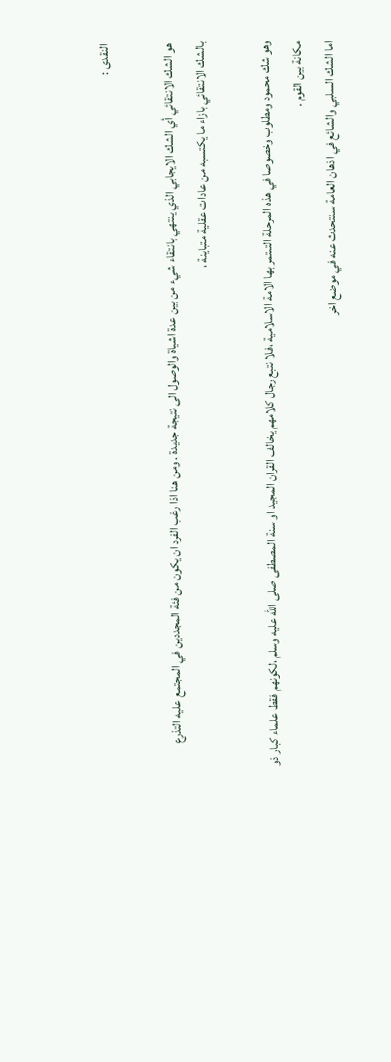النقدى :

هو الشك الانتقائي أي الشك الايجابي الذي ينتهي بانتقاء شيء من بين عدة اشياة والوصول الى نتيجة جديدة . ومن هنا اذا رغب الفرد ان يكون من فئة المجددين في المجتمع عليه التذرع بالشك الانتقائي بازاء ما يكتسبه من عادات عقلية متباينة ،

وهو شك محمود ومطلوب وخصوصا في هذه المرحلة التىتمر بها الامة الاسلامية ،فلا نتبع رجال كلامهم يخالف القران المجيد او سنة المصطفى صلى الله عليه وسلم ،لكونهم فقط علماء كبار ذو مكانة بين القوم .
اما الشك السلبي والشائع في اذهان العامة سنتحدث عنه في موضع اخر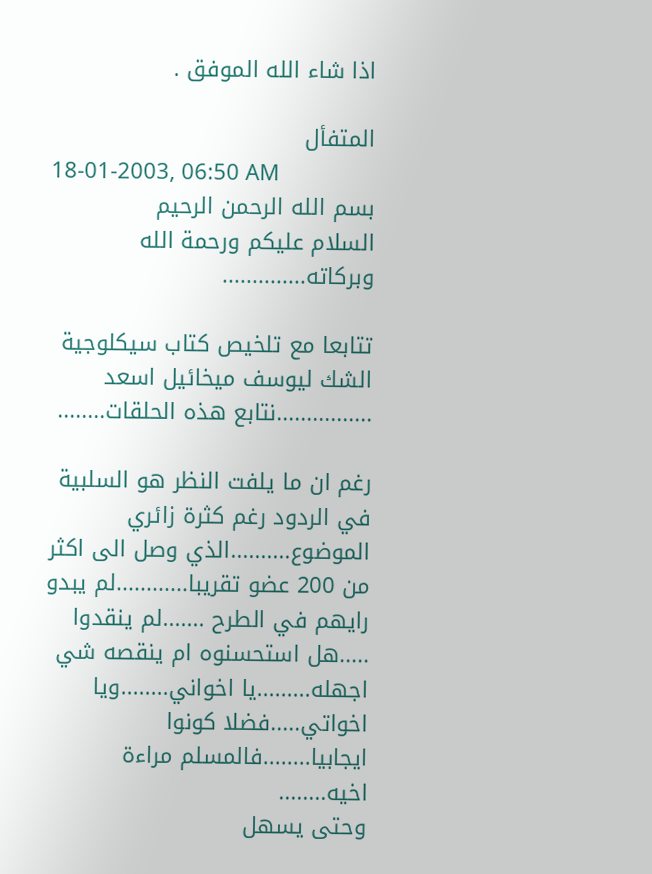اذا شاء الله الموفق .

المتفأل
18-01-2003, 06:50 AM
بسم الله الرحمن الرحيم
السلام عليكم ورحمة الله وبركاته..............

تتابعا مع تلخيص كتاب سيكلوجية الشك ليوسف ميخائيل اسعد ................نتابع هذه الحلقات........

رغم ان ما يلفت النظر هو السلبية في الردود رغم كثرة زائري الموضوع..........الذي وصل الى اكثر من 200 عضو تقريبا............لم يبدو رايهم في الطرح .......لم ينقدوا .....هل استحسنوه ام ينقصه شي اجهله.........يا اخواني........ويا اخواتي.....فضلا كونوا ايجابيا........فالمسلم مراءة اخيه........
وحتى يسهل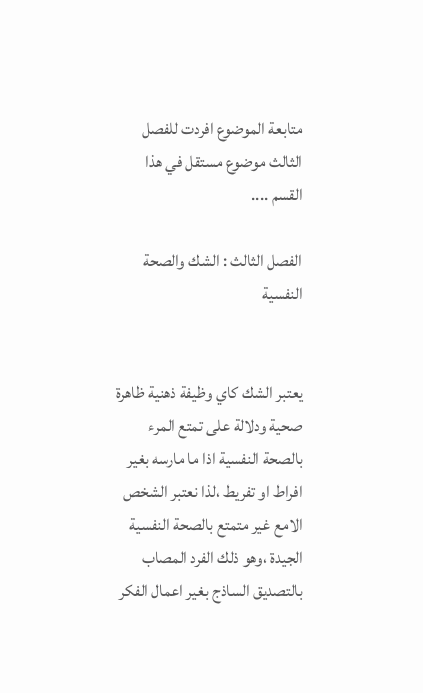متابعة الموضوع افردت للفصل الثالث موضوع مستقل في هذا القسم ....

الفصل الثالث : الشك والصحة النفسية


يعتبر الشك كاي وظيفة ذهنية ظاهرة صحية ودلالة على تمتع المرء بالصحة النفسية اذا ما مارسه بغير افراط او تفريط ،لذا نعتبر الشخص الامع غير متمتع بالصحة النفسية الجيدة ،وهو ذلك الفرد المصاب بالتصديق الساذج بغير اعمال الفكر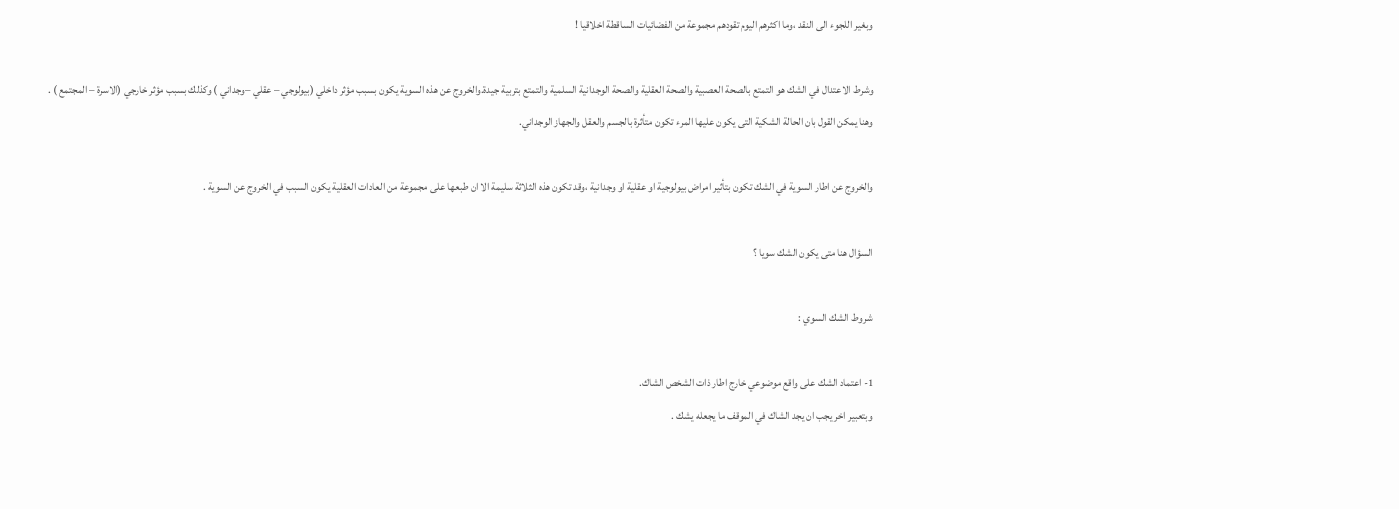وبغير اللجوء الى النقد ،وما اكثرهم اليوم تقودهم مجموعة من الفضائيات الساقطة اخلاقيا !

وشرط الاعتدال في الشك هو التمتع بالصحة العصبية والصحة العقلية والصحة الوجدانية السلمية والتمتع بتربية جيدة.والخروج عن هذه السوية يكون بسبب مؤثر داخلي (بيولوجي – عقلي –وجداني ) وكذلك بسبب مؤثر خارجي (الاسرة – المجتمع ) .
وهنا يمكن القول بان الحالة الشكية التى يكون عليها المرء تكون متأثرة بالجسم والعقل والجهاز الوجداني.

والخروج عن اطار السوية في الشك تكون بتأثير امراض بيولوجية او عقلية او وجدانية ،وقد تكون هذه الثلاثة سليمة الا ان طبعها على مجموعة من العادات العقلية يكون السبب في الخروج عن السوية .

السؤال هنا متى يكون الشك سويا ؟

شروط الشك السوي :

1- اعتماد الشك على واقع موضوعي خارج اطار ذات الشخص الشاك.
وبتعبير اخر يجب ان يجد الشاك في الموقف ما يجعله يشك .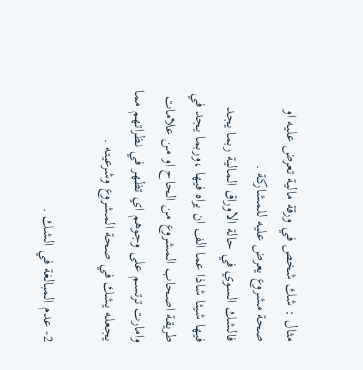مثال : شك شخص في ورقة مالية تعرض عليه او صحة مشروع يعرض عليه للمشاركة .
فالشك السوي في حالة الاوراق المالية ربما يجد فيها شيئا شاذا عما الف ان يراه فيها ،وربما يجد في طريقة اصحاب المشروع من الحاح او من علامات وامارت ترتسم على وجوهم اي تظهر في نظراتهم مما يجعله يشك في صحة المشروع وشرعيته .

2- عدم المبالغة في الشك .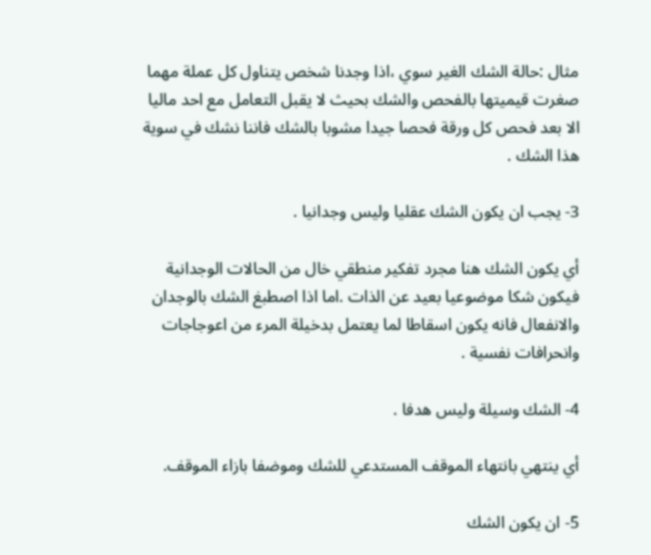مثال :حالة الشك الغير سوي ،اذا وجدنا شخص يتناول كل عملة مهما صغرت قيميتها بالفحص والشك بحيث لا يقبل التعامل مع احد ماليا الا بعد فحص كل ورقة فحصا جيدا مشوبا بالشك فاننا نشك في سوية هذا الشك .

3- يجب ان يكون الشك عقليا وليس وجدانيا .

أي يكون الشك هنا مجرد تفكير منطقي خال من الحالات الوجدانية فيكون شكا موضوعيا بعيد عن الذات .اما اذا اصطبغ الشك بالوجدان والانفعال فانه يكون اسقاطا لما يعتمل بدخيلة المرء من اعوجاجات وانحرافات نفسية .

4- الشك وسيلة وليس هدفا .

أي ينتهي بانتهاء الموقف المستدعي للشك وموضفا بازاء الموقف.

5- ان يكون الشك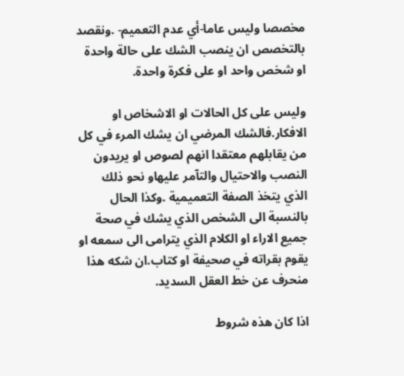مخصصا وليس عاما-أي عدم التعميم- .ونقصد بالتخصص ان ينصب الشك على حالة واحدة او شخص واحد او على فكرة واحدة.

وليس على كل الحالات او الاشخاص او الافكار.فالشك المرضي ان يشك المرء في كل من يقابلهم معتقدا انهم لصوص او يريدون النصب والاحتيال والتآمر عليهاو نحو ذلك الذي يتخذ الصفة التعميمية .وكذا الحال بالنسبة الى الشخص الذي يشك في صحة جميع الاراء او الكلام الذي يترامى الى سمعه او يقوم بقراته في صحيفة او كتاب.ان شكه هذا منحرف عن خط العقل السديد.

اذا كان هذه شروط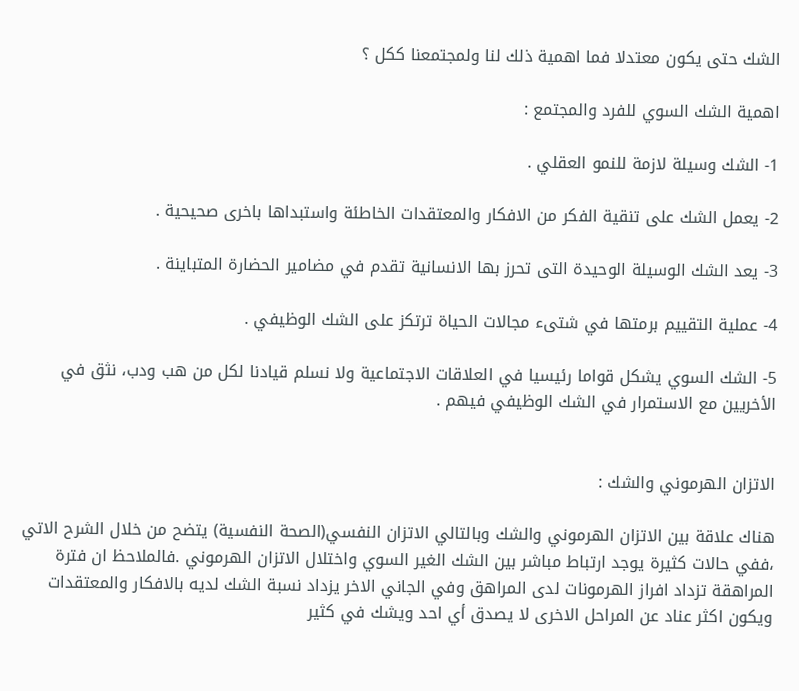الشك حتى يكون معتدلا فما اهمية ذلك لنا ولمجتمعنا ككل ؟

اهمية الشك السوي للفرد والمجتمع :

1- الشك وسيلة لازمة للنمو العقلي .

2- يعمل الشك على تنقية الفكر من الافكار والمعتقدات الخاطئة واستبداها باخرى صحيحية .

3- يعد الشك الوسيلة الوحيدة التى تحرز بها الانسانية تقدم في مضامير الحضارة المتباينة .

4- عملية التقييم برمتها في شتىء مجالات الحياة ترتكز على الشك الوظيفي .

5- الشك السوي يشكل قواما رئيسيا في العلاقات الاجتماعية ولا نسلم قيادنا لكل من هب ودب، نثق في الأخريين مع الاستمرار في الشك الوظيفي فيهم .


الاتزان الهرموني والشك :

هناك علاقة بين الاتزان الهرموني والشك وبالتالي الاتزان النفسي(الصحة النفسية) يتضح من خلال الشرح الاتي ،ففي حالات كثيرة يوجد ارتباط مباشر بين الشك الغير السوي واختلال الاتزان الهرموني .فالملاحظ ان فترة المراهقة تزداد افراز الهرمونات لدى المراهق وفي الجاني الاخر يزداد نسبة الشك لديه بالافكار والمعتقدات ويكون اكثر عناد عن المراحل الاخرى لا يصدق أي احد ويشك في كثير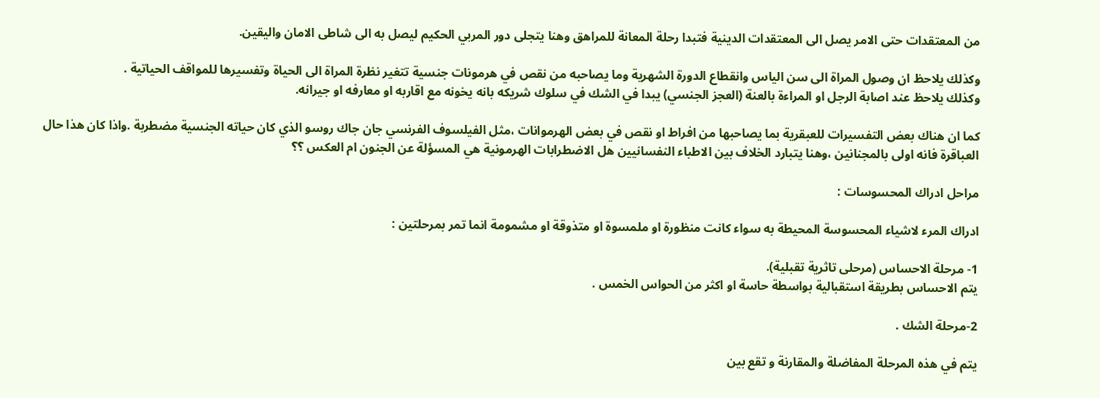من المعتقدات حتى الامر يصل الى المعتقدات الدينية فتبدا رحلة المعانة للمراهق وهنا يتجلى دور المربي الحكيم ليصل به الى شاطى الامان واليقين.

وكذلك يلاحظ ان وصول المراة الى سن الياس وانقطاع الدورة الشهرية وما يصاحبه من نقص في هرمونات جنسية تتغير نظرة المراة الى الحياة وتفسيرها للمواقف الحياتية .
وكذلك يلاحظ عند اصابة الرجل او المراءة بالعنة (العجز الجنسي) يبدا في الشك في سلوك شريكه بانه يخونه مع اقاربه او معارفه او جيرانه.

كما ان هناك بعض التفسيرات للعبقرية بما يصاحبها من افراط او نقص في بعض الهرموانات ،مثل الفيلسوف الفرنسي جان جاك روسو الذي كان حياته الجنسية مضطربة .واذا كان هذا حال العباقرة فانه اولى بالمجنانين ،وهنا يتبارد الخلاف بين الاطباء النفسانيين هل الاضطرابات الهرمونية هي المسؤلة عن الجنون ام العكس ؟؟

مراحل ادراك المحسوسات :

ادراك المرء لاشياء المحسوسة المحيطة به سواء كانت منظورة او ملمسوة او متذوقة او مشمومة انما تمر بمرحلتين :

1- مرحلة الاحساس (مرحلى تاثرية تقبلية).
يتم الاحساس بطريقة استقبالية بواسطة حاسة او اكثر من الحواس الخمس .

2-مرحلة الشك .

يتم في هذه المرحلة المفاضلة والمقارنة و تقع بين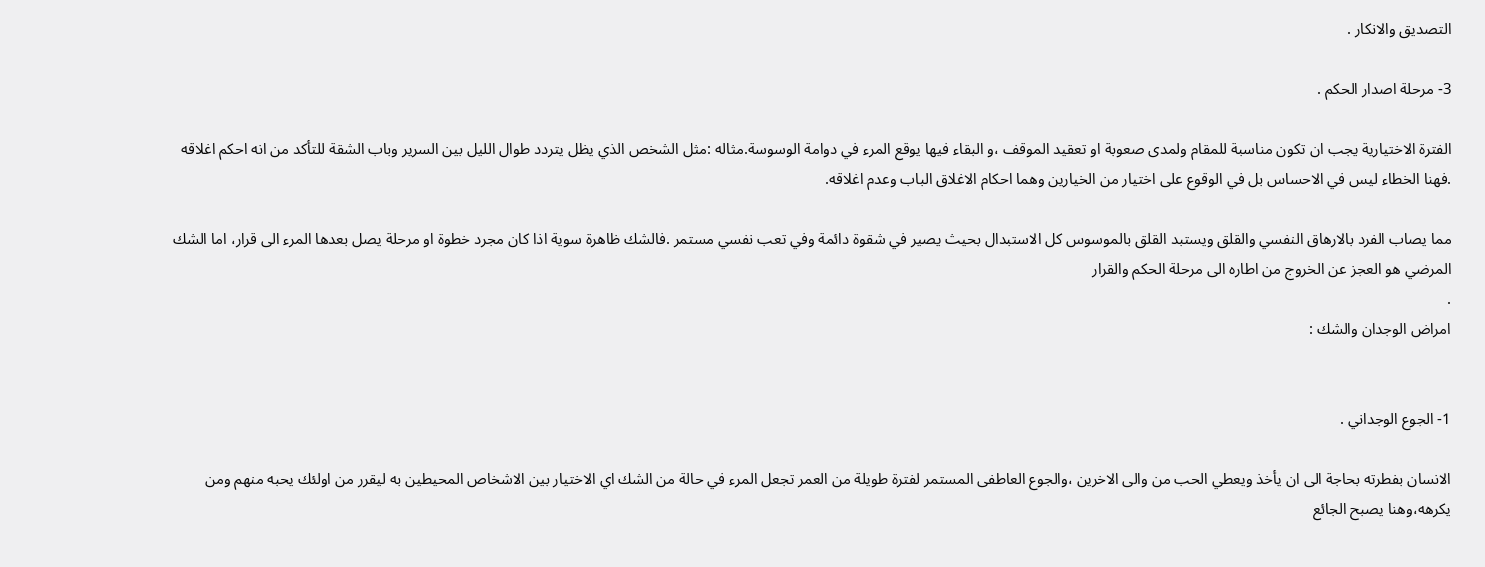التصديق والانكار .

3- مرحلة اصدار الحكم .

الفترة الاختيارية يجب ان تكون مناسبة للمقام ولمدى صعوبة او تعقيد الموقف ،و البقاء فيها يوقع المرء في دوامة الوسوسة.مثاله :مثل الشخص الذي يظل يتردد طوال الليل بين السرير وباب الشقة للتأكد من انه احكم اغلاقه .فهنا الخطاء ليس في الاحساس بل في الوقوع على اختيار من الخيارين وهما احكام الاغلاق الباب وعدم اغلاقه.

مما يصاب الفرد بالارهاق النفسي والقلق ويستبد القلق بالموسوس كل الاستبدال بحيث يصير في شقوة دائمة وفي تعب نفسي مستمر .فالشك ظاهرة سوية اذا كان مجرد خطوة او مرحلة يصل بعدها المرء الى قرار، اما الشك المرضي هو العجز عن الخروج من اطاره الى مرحلة الحكم والقرار
.
امراض الوجدان والشك :


1- الجوع الوجداني .

الانسان بفطرته بحاجة الى ان يأخذ ويعطي الحب من والى الاخرين ،والجوع العاطفى المستمر لفترة طويلة من العمر تجعل المرء في حالة من الشك اي الاختيار بين الاشخاص المحيطين به ليقرر من اولئك يحبه منهم ومن يكرهه،وهنا يصبح الجائع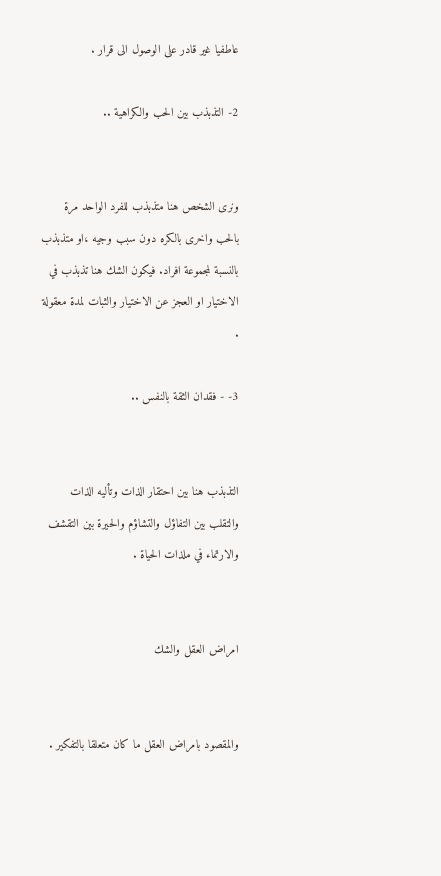عاطفيا غير قادر على الوصول الى قرار .

2- التذبذب بين الحب والكراهية ..


ونرى الشخص هنا متذبذب للفرد الواحد مرة بالحب واخرى بالكره دون سبب وجيه ،او متذبذب بالنسبة لمجموعة افراد. فيكون الشك هنا تذبذب في الاختيار او العجز عن الاختيار والثبات لمدة معقولة .

3- - فقدان الثقة بالنفس ..


التذبذب هنا بين احتقار الذات وتأليه الذات والتقلب بين التفاؤل والتشاؤم والحيرة بين التقشف والارتماء في ملذات الحياة .


امراض العقل والشك


والمقصود بامراض العقل ما كان متعلقا بالتفكير .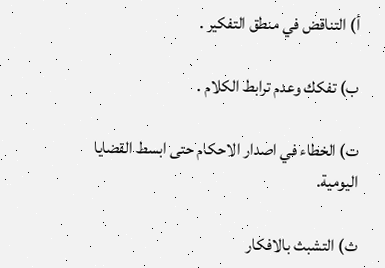أ) التناقض في منطق التفكير .

ب) تفكك وعدم ترابط الكلام .

ت) الخطاء في اصدار الاحكام حتى ابسط القضايا اليومية.

ث) التشبث بالافكار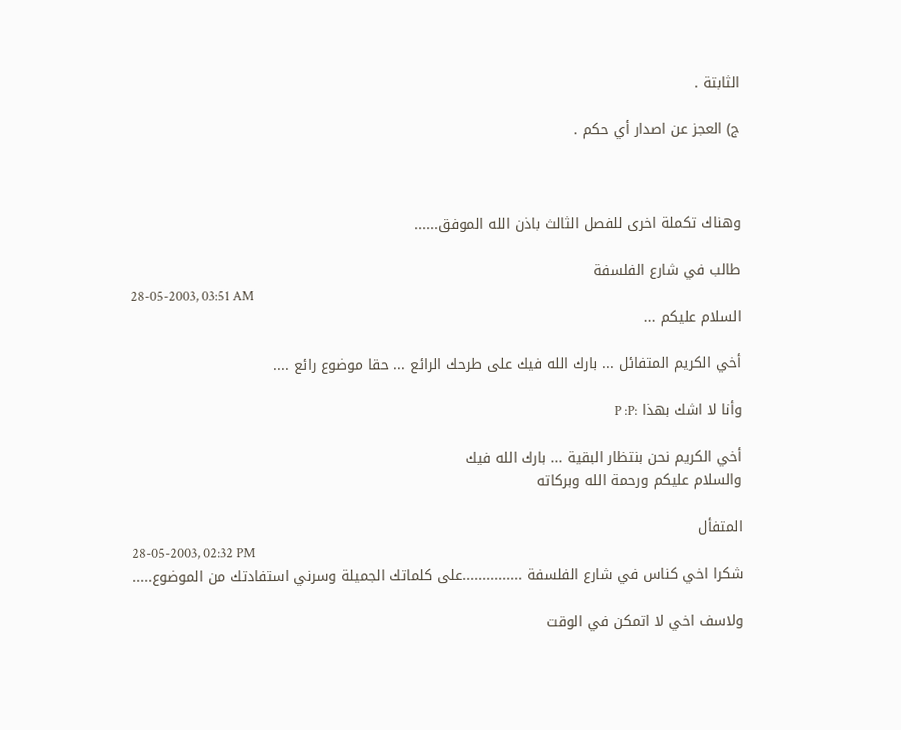الثابتة .

ج) العجز عن اصدار أي حكم .



وهناك تكملة اخرى للفصل الثالث باذن الله الموفق......

طالب في شارع الفلسفة
28-05-2003, 03:51 AM
السلام عليكم ...

أخي الكريم المتفائل ... بارك الله فيك على طرحك الرائع ... حقا موضوع رائع ....

وأنا لا اشك بهذا :P :P

أخي الكريم نحن بنتظار البقية ... بارك الله فيك
والسلام عليكم ورحمة الله وبركاته

المتفأل
28-05-2003, 02:32 PM
شكرا اخي كناس في شارع الفلسفة ...............على كلماتك الجميلة وسرني استفادتك من الموضوع.....

ولاسف اخي لا اتمكن في الوقت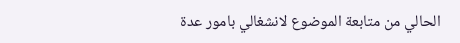الحالي من متابعة الموضوع لانشغالي بامور عدة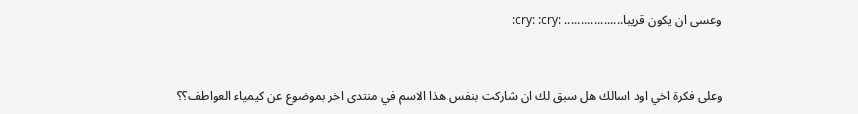وعسى ان يكون قريبا.................. :cry: :cry:


وعلى فكرة اخي اود اسالك هل سبق لك ان شاركت بنفس هذا الاسم في منتدى اخر بموضوع عن كيمياء العواطف؟؟